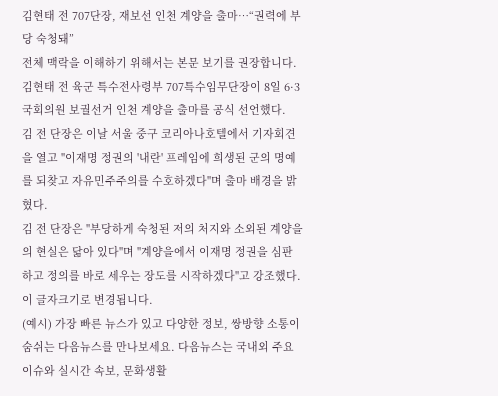김현태 전 707단장, 재보선 인천 계양을 출마…“권력에 부당 숙청돼”
전체 맥락을 이해하기 위해서는 본문 보기를 권장합니다.
김현태 전 육군 특수전사령부 707특수임무단장이 8일 6·3 국회의원 보궐선거 인천 계양을 출마를 공식 선언했다.
김 전 단장은 이날 서울 중구 코리아나호텔에서 기자회견을 열고 "이재명 정권의 '내란' 프레임에 희생된 군의 명예를 되찾고 자유민주주의를 수호하겠다"며 출마 배경을 밝혔다.
김 전 단장은 "부당하게 숙청된 저의 처지와 소외된 계양을의 현실은 닮아 있다"며 "계양을에서 이재명 정권을 심판하고 정의를 바로 세우는 장도를 시작하겠다"고 강조했다.
이 글자크기로 변경됩니다.
(예시) 가장 빠른 뉴스가 있고 다양한 정보, 쌍방향 소통이 숨쉬는 다음뉴스를 만나보세요. 다음뉴스는 국내외 주요이슈와 실시간 속보, 문화생활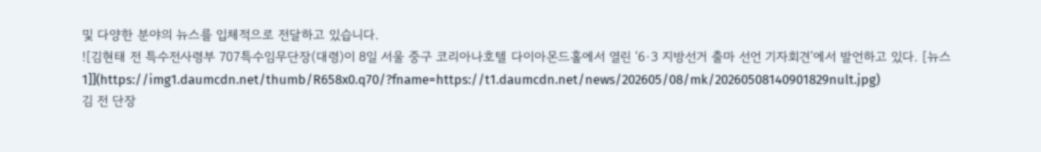및 다양한 분야의 뉴스를 입체적으로 전달하고 있습니다.
![김현태 전 특수전사령부 707특수임무단장(대령)이 8일 서울 중구 코리아나호텔 다이아몬드홀에서 열린 ‘6·3 지방선거 출마 선언 기자회견’에서 발언하고 있다. [뉴스1]](https://img1.daumcdn.net/thumb/R658x0.q70/?fname=https://t1.daumcdn.net/news/202605/08/mk/20260508140901829nult.jpg)
김 전 단장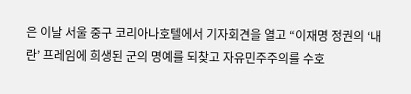은 이날 서울 중구 코리아나호텔에서 기자회견을 열고 “이재명 정권의 ‘내란’ 프레임에 희생된 군의 명예를 되찾고 자유민주주의를 수호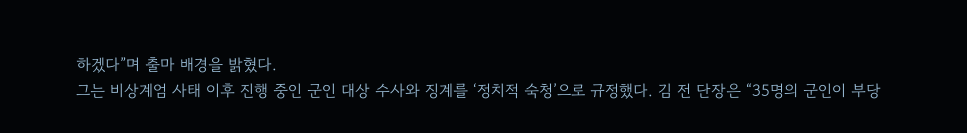하겠다”며 출마 배경을 밝혔다.
그는 비상계엄 사태 이후 진행 중인 군인 대상 수사와 징계를 ‘정치적 숙청’으로 규정했다. 김 전 단장은 “35명의 군인이 부당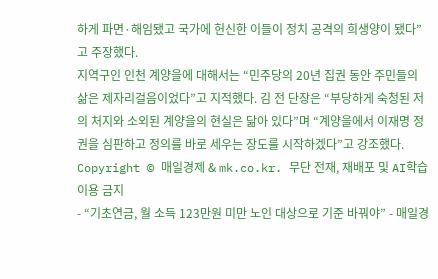하게 파면·해임됐고 국가에 헌신한 이들이 정치 공격의 희생양이 됐다”고 주장했다.
지역구인 인천 계양을에 대해서는 “민주당의 20년 집권 동안 주민들의 삶은 제자리걸음이었다”고 지적했다. 김 전 단장은 “부당하게 숙청된 저의 처지와 소외된 계양을의 현실은 닮아 있다”며 “계양을에서 이재명 정권을 심판하고 정의를 바로 세우는 장도를 시작하겠다”고 강조했다.
Copyright © 매일경제 & mk.co.kr. 무단 전재, 재배포 및 AI학습 이용 금지
- “기초연금, 월 소득 123만원 미만 노인 대상으로 기준 바꿔야” - 매일경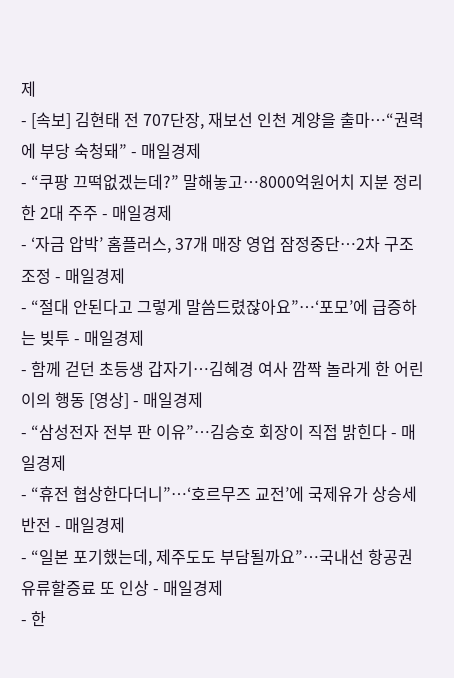제
- [속보] 김현태 전 707단장, 재보선 인천 계양을 출마…“권력에 부당 숙청돼” - 매일경제
- “쿠팡 끄떡없겠는데?” 말해놓고…8000억원어치 지분 정리한 2대 주주 - 매일경제
- ‘자금 압박’ 홈플러스, 37개 매장 영업 잠정중단…2차 구조조정 - 매일경제
- “절대 안된다고 그렇게 말씀드렸잖아요”…‘포모’에 급증하는 빚투 - 매일경제
- 함께 걷던 초등생 갑자기…김혜경 여사 깜짝 놀라게 한 어린이의 행동 [영상] - 매일경제
- “삼성전자 전부 판 이유”…김승호 회장이 직접 밝힌다 - 매일경제
- “휴전 협상한다더니”…‘호르무즈 교전’에 국제유가 상승세 반전 - 매일경제
- “일본 포기했는데, 제주도도 부담될까요”…국내선 항공권 유류할증료 또 인상 - 매일경제
- 한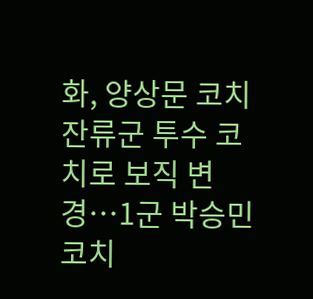화, 양상문 코치 잔류군 투수 코치로 보직 변경…1군 박승민 코치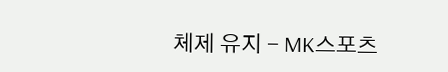체제 유지 - MK스포츠